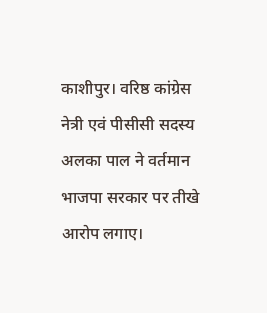काशीपुर। वरिष्ठ कांग्रेस नेत्री एवं पीसीसी सदस्य अलका पाल ने वर्तमान भाजपा सरकार पर तीखे आरोप लगाए।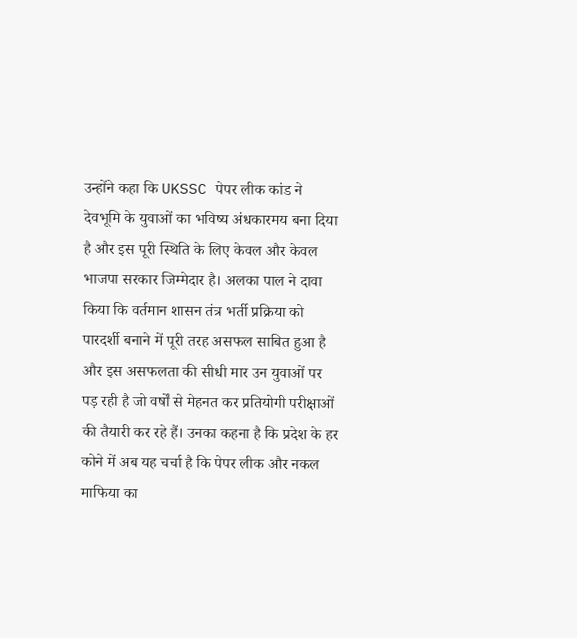उन्होंने कहा कि UKSSC पेपर लीक कांड ने देवभूमि के युवाओं का भविष्य अंधकारमय बना दिया है और इस पूरी स्थिति के लिए केवल और केवल भाजपा सरकार जिम्मेदार है। अलका पाल ने दावा किया कि वर्तमान शासन तंत्र भर्ती प्रक्रिया को पारदर्शी बनाने में पूरी तरह असफल साबित हुआ है और इस असफलता की सीधी मार उन युवाओं पर पड़ रही है जो वर्षों से मेहनत कर प्रतियोगी परीक्षाओं की तैयारी कर रहे हैं। उनका कहना है कि प्रदेश के हर कोने में अब यह चर्चा है कि पेपर लीक और नकल माफिया का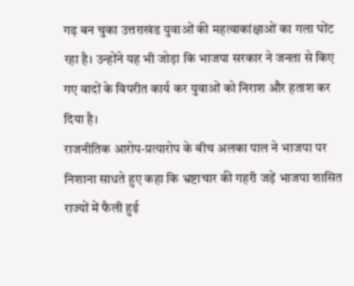गढ़ बन चुका उत्तराखंड युवाओं की महत्वाकांक्षाओं का गला घोंट रहा है। उन्होंने यह भी जोड़ा कि भाजपा सरकार ने जनता से किए गए वादों के विपरीत कार्य कर युवाओं को निराश और हताश कर दिया है।
राजनीतिक आरोप-प्रत्यारोप के बीच अलका पाल ने भाजपा पर निशाना साधते हुए कहा कि भ्रष्टाचार की गहरी जड़ें भाजपा शासित राज्यों में फैली हुई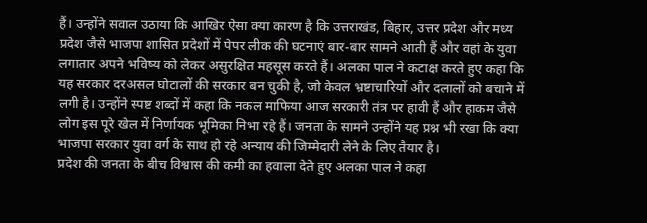हैं। उन्होंने सवाल उठाया कि आखिर ऐसा क्या कारण है कि उत्तराखंड, बिहार, उत्तर प्रदेश और मध्य प्रदेश जैसे भाजपा शासित प्रदेशों में पेपर लीक की घटनाएं बार-बार सामने आती हैं और वहां के युवा लगातार अपने भविष्य को लेकर असुरक्षित महसूस करते हैं। अलका पाल ने कटाक्ष करते हुए कहा कि यह सरकार दरअसल घोटालों की सरकार बन चुकी है, जो केवल भ्रष्टाचारियों और दलालों को बचाने में लगी है। उन्होंने स्पष्ट शब्दों में कहा कि नकल माफिया आज सरकारी तंत्र पर हावी हैं और हाकम जैसे लोग इस पूरे खेल में निर्णायक भूमिका निभा रहे हैं। जनता के सामने उन्होंने यह प्रश्न भी रखा कि क्या भाजपा सरकार युवा वर्ग के साथ हो रहे अन्याय की जिम्मेदारी लेने के लिए तैयार है।
प्रदेश की जनता के बीच विश्वास की कमी का हवाला देते हुए अलका पाल ने कहा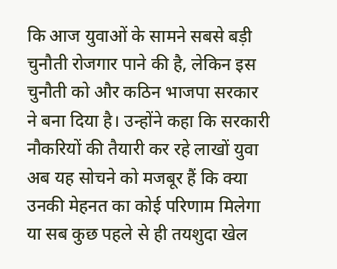कि आज युवाओं के सामने सबसे बड़ी चुनौती रोजगार पाने की है, लेकिन इस चुनौती को और कठिन भाजपा सरकार ने बना दिया है। उन्होंने कहा कि सरकारी नौकरियों की तैयारी कर रहे लाखों युवा अब यह सोचने को मजबूर हैं कि क्या उनकी मेहनत का कोई परिणाम मिलेगा या सब कुछ पहले से ही तयशुदा खेल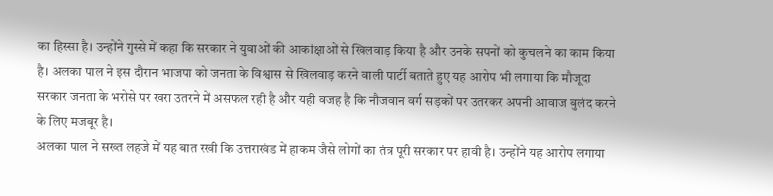का हिस्सा है। उन्होंने गुस्से में कहा कि सरकार ने युवाओं की आकांक्षाओं से खिलवाड़ किया है और उनके सपनों को कुचलने का काम किया है। अलका पाल ने इस दौरान भाजपा को जनता के विश्वास से खिलवाड़ करने वाली पार्टी बताते हुए यह आरोप भी लगाया कि मौजूदा सरकार जनता के भरोसे पर खरा उतरने में असफल रही है और यही वजह है कि नौजवान वर्ग सड़कों पर उतरकर अपनी आवाज बुलंद करने के लिए मजबूर है।
अलका पाल ने सख्त लहजे में यह बात रखी कि उत्तराखंड में हाकम जैसे लोगों का तंत्र पूरी सरकार पर हावी है। उन्होंने यह आरोप लगाया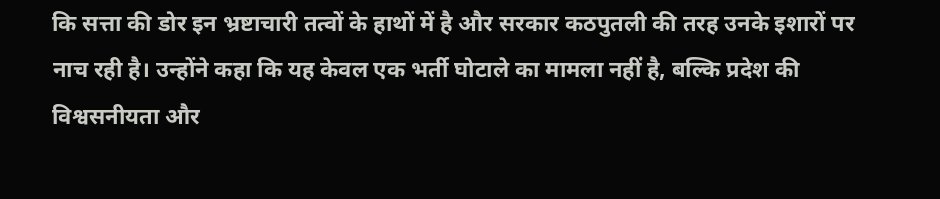कि सत्ता की डोर इन भ्रष्टाचारी तत्वों के हाथों में है और सरकार कठपुतली की तरह उनके इशारों पर नाच रही है। उन्होंने कहा कि यह केवल एक भर्ती घोटाले का मामला नहीं है, बल्कि प्रदेश की विश्वसनीयता और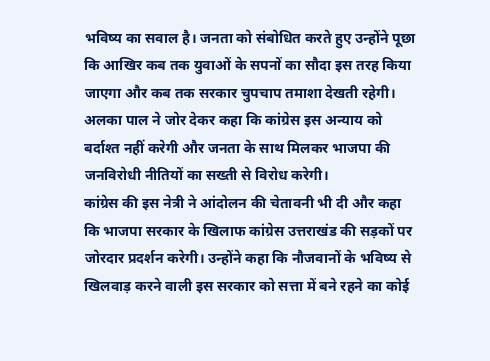भविष्य का सवाल है। जनता को संबोधित करते हुए उन्होंने पूछा कि आखिर कब तक युवाओं के सपनों का सौदा इस तरह किया जाएगा और कब तक सरकार चुपचाप तमाशा देखती रहेगी। अलका पाल ने जोर देकर कहा कि कांग्रेस इस अन्याय को बर्दाश्त नहीं करेगी और जनता के साथ मिलकर भाजपा की जनविरोधी नीतियों का सख्ती से विरोध करेगी।
कांग्रेस की इस नेत्री ने आंदोलन की चेतावनी भी दी और कहा कि भाजपा सरकार के खिलाफ कांग्रेस उत्तराखंड की सड़कों पर जोरदार प्रदर्शन करेगी। उन्होंने कहा कि नौजवानों के भविष्य से खिलवाड़ करने वाली इस सरकार को सत्ता में बने रहने का कोई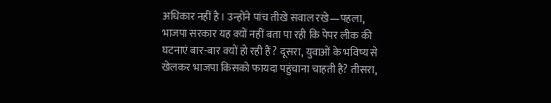अधिकार नहीं है। उन्होंने पांच तीखे सवाल रखे—पहला, भाजपा सरकार यह क्यों नहीं बता पा रही कि पेपर लीक की घटनाएं बार-बार क्यों हो रही हैं? दूसरा, युवाओं के भविष्य से खेलकर भाजपा किसको फायदा पहुंचाना चाहती है? तीसरा,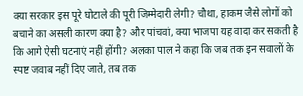क्या सरकार इस पूरे घोटाले की पूरी जिम्मेदारी लेगी? चौथा, हाकम जैसे लोगों को बचाने का असली कारण क्या है? और पांचवां, क्या भाजपा यह वादा कर सकती है कि आगे ऐसी घटनाएं नहीं होंगी? अलका पाल ने कहा कि जब तक इन सवालों के स्पष्ट जवाब नहीं दिए जाते, तब तक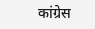कांग्रेस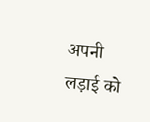अपनी लड़ाई को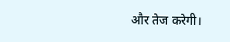और तेज करेगी।